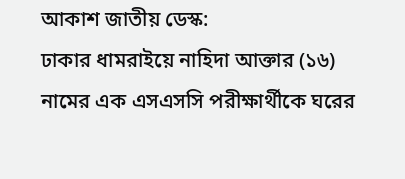আকাশ জাতীয় ডেস্ক:
ঢাকার ধামরাইয়ে নাহিদা আক্তার (১৬) নামের এক এসএসসি পরীক্ষার্থীকে ঘরের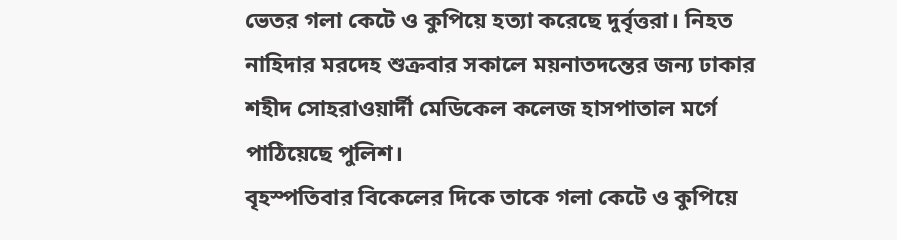ভেতর গলা কেটে ও কুপিয়ে হত্যা করেছে দুর্বৃত্তরা। নিহত নাহিদার মরদেহ শুক্রবার সকালে ময়নাতদন্তের জন্য ঢাকার শহীদ সোহরাওয়ার্দী মেডিকেল কলেজ হাসপাতাল মর্গে পাঠিয়েছে পুলিশ।
বৃহস্পতিবার বিকেলের দিকে তাকে গলা কেটে ও কুপিয়ে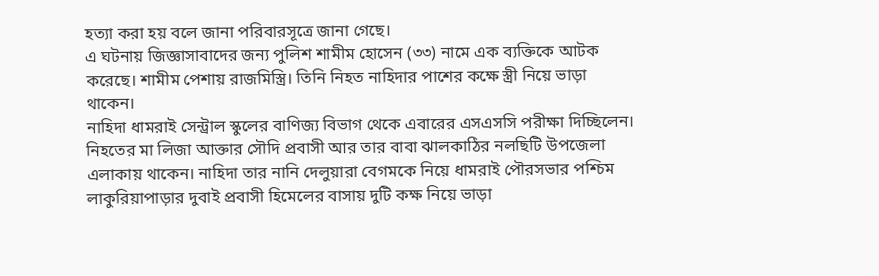হত্যা করা হয় বলে জানা পরিবারসূত্রে জানা গেছে।
এ ঘটনায় জিজ্ঞাসাবাদের জন্য পুলিশ শামীম হোসেন (৩৩) নামে এক ব্যক্তিকে আটক করেছে। শামীম পেশায় রাজমিস্ত্রি। তিনি নিহত নাহিদার পাশের কক্ষে স্ত্রী নিয়ে ভাড়া থাকেন।
নাহিদা ধামরাই সেন্ট্রাল স্কুলের বাণিজ্য বিভাগ থেকে এবারের এসএসসি পরীক্ষা দিচ্ছিলেন। নিহতের মা লিজা আক্তার সৌদি প্রবাসী আর তার বাবা ঝালকাঠির নলছিটি উপজেলা এলাকায় থাকেন। নাহিদা তার নানি দেলুয়ারা বেগমকে নিয়ে ধামরাই পৌরসভার পশ্চিম লাকুরিয়াপাড়ার দুবাই প্রবাসী হিমেলের বাসায় দুটি কক্ষ নিয়ে ভাড়া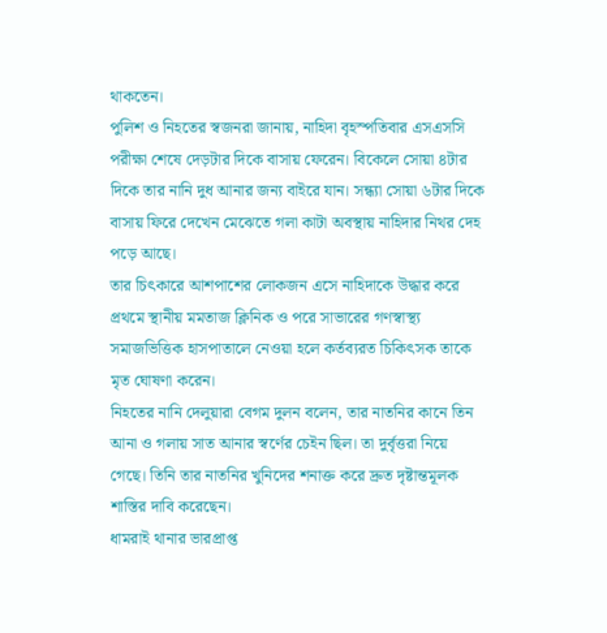থাকতেন।
পুলিশ ও নিহতের স্বজনরা জানায়, নাহিদা বৃহস্পতিবার এসএসসি পরীক্ষা শেষে দেড়টার দিকে বাসায় ফেরেন। বিকেলে সোয়া ৪টার দিকে তার নানি দুধ আনার জন্য বাইরে যান। সন্ধ্যা সোয়া ৬টার দিকে বাসায় ফিরে দেখেন মেঝেতে গলা কাটা অবস্থায় নাহিদার নিথর দেহ পড়ে আছে।
তার চিৎকারে আশপাশের লোকজন এসে নাহিদাকে উদ্ধার করে প্রথমে স্থানীয় মমতাজ ক্লিনিক ও পরে সাভারের গণস্বাস্থ্য সমাজভিত্তিক হাসপাতালে নেওয়া হলে কর্তব্যরত চিকিৎসক তাকে মৃত ঘোষণা করেন।
নিহতের নানি দেলুয়ারা বেগম দুলন বলেন, তার নাতনির কানে তিন আনা ও গলায় সাত আনার স্বর্ণের চেইন ছিল। তা দুর্বৃত্তরা নিয়ে গেছে। তিনি তার নাতনির খুনিদের শনাক্ত করে দ্রুত দৃষ্টান্তমূলক শাস্তির দাবি করেছেন।
ধামরাই থানার ভারপ্রাপ্ত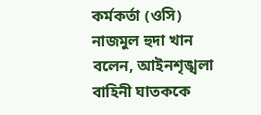কর্মকর্তা (ওসি) নাজমুল হুদা খান বলেন, আইনশৃঙ্খলা বাহিনী ঘাতককে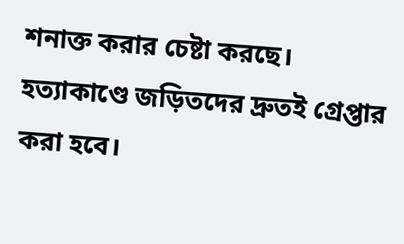শনাক্ত করার চেষ্টা করছে। হত্যাকাণ্ডে জড়িতদের দ্রুতই গ্রেপ্তার করা হবে।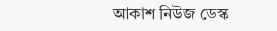আকাশ নিউজ ডেস্ক